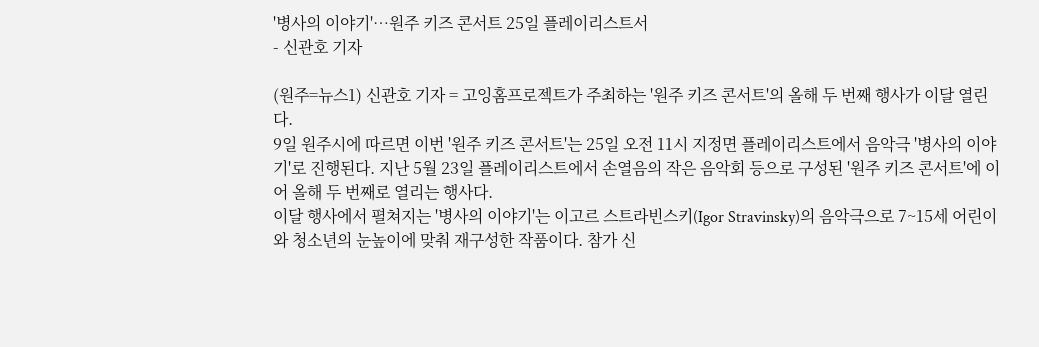'병사의 이야기'…원주 키즈 콘서트 25일 플레이리스트서
- 신관호 기자

(원주=뉴스1) 신관호 기자 = 고잉홈프로젝트가 주최하는 '원주 키즈 콘서트'의 올해 두 번째 행사가 이달 열린다.
9일 원주시에 따르면 이번 '원주 키즈 콘서트'는 25일 오전 11시 지정면 플레이리스트에서 음악극 '병사의 이야기'로 진행된다. 지난 5월 23일 플레이리스트에서 손열음의 작은 음악회 등으로 구성된 '원주 키즈 콘서트'에 이어 올해 두 번째로 열리는 행사다.
이달 행사에서 펼쳐지는 '병사의 이야기'는 이고르 스트라빈스키(Igor Stravinsky)의 음악극으로 7~15세 어린이와 청소년의 눈높이에 맞춰 재구성한 작품이다. 참가 신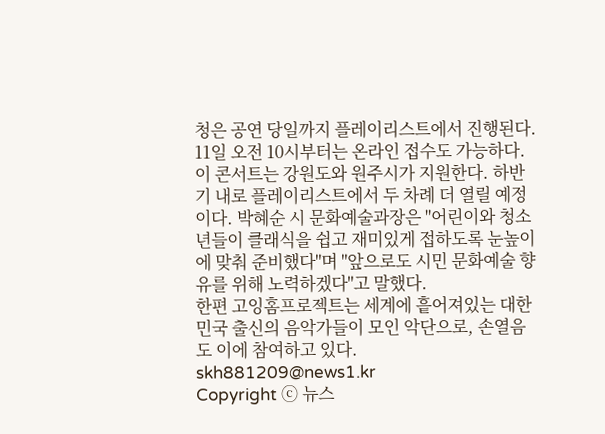청은 공연 당일까지 플레이리스트에서 진행된다. 11일 오전 10시부터는 온라인 접수도 가능하다.
이 콘서트는 강원도와 원주시가 지원한다. 하반기 내로 플레이리스트에서 두 차례 더 열릴 예정이다. 박혜순 시 문화예술과장은 "어린이와 청소년들이 클래식을 쉽고 재미있게 접하도록 눈높이에 맞춰 준비했다"며 "앞으로도 시민 문화예술 향유를 위해 노력하겠다"고 말했다.
한편 고잉홈프로젝트는 세계에 흩어져있는 대한민국 출신의 음악가들이 모인 악단으로, 손열음도 이에 참여하고 있다.
skh881209@news1.kr
Copyright ⓒ 뉴스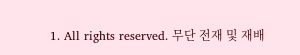1. All rights reserved. 무단 전재 및 재배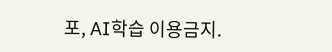포, AI학습 이용금지.